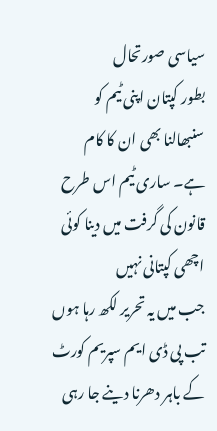سیاسی صورتحال
بطور کپتان اپنی ٹیم کو سنبھالنا بھی ان کا کام ہے۔ ساری ٹیم اس طرح قانون کی گرفت میں دینا کوئی اچھی کپتانی نہیں
جب میں یہ تحریر لکھ رہا ہوں تب پی ڈی ایم سپریم کورٹ کے باہر دھرنا دینے جا رہی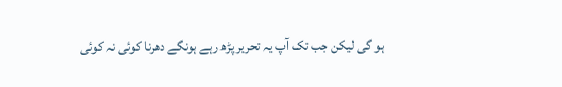ہو گی لیکن جب تک آپ یہ تحریر پڑھ رہے ہونگے دھرنا کوئی نہ کوئی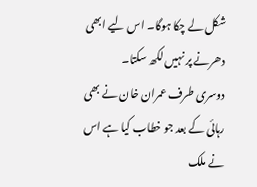شکل لے چکا ہوگا۔ اس لیے ابھی دھرنے پر نہیں لکھ سکتا۔
دوسری طرف عمران خان نے بھی رہائی کے بعد جو خطاب کیا ہے اس نے ملک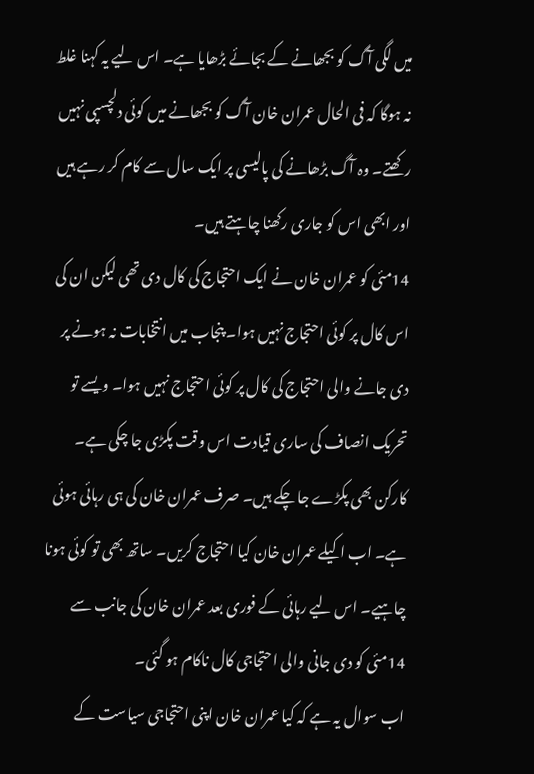میں لگی آگ کو بجھانے کے بجائے بڑھایا ہے۔ اس لیے یہ کہنا غلط نہ ہوگا کہ فی الحال عمران خان آگ کو بجھانے میں کوئی دلچسپی نہیں رکھتے۔ وہ آگ بڑھانے کی پالیسی پر ایک سال سے کام کر رہے ہیں اور ابھی اس کو جاری رکھنا چاہتے ہیں۔
14مئی کو عمران خان نے ایک احتجاج کی کال دی تھی لیکن ان کی اس کال پر کوئی احتجاج نہیں ہوا۔ پنجاب میں انتخابات نہ ہونے پر دی جانے والی احتجاج کی کال پر کوئی احتجاج نہیں ہوا۔ ویسے تو تحریک انصاف کی ساری قیادت اس وقت پکڑی جا چکی ہے۔ کارکن بھی پکڑے جا چکے ہیں۔ صرف عمران خان کی ہی رہائی ہوئی ہے۔ اب اکیلے عمران خان کیا احتجاج کریں۔ ساتھ بھی تو کوئی ہونا چاہیے۔ اس لیے رہائی کے فوری بعد عمران خان کی جانب سے 14مئی کو دی جانی والی احتجاجی کال ناکام ہو گئی۔
اب سوال یہ ہے کہ کیا عمران خان اپنی احتجاجی سیاست کے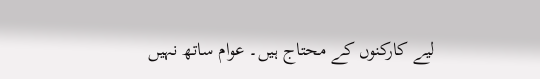لیے کارکنوں کے محتاج ہیں۔ عوام ساتھ نہیں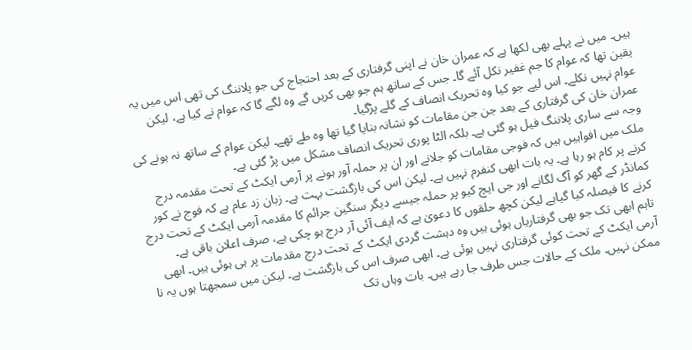ہیں۔ میں نے پہلے بھی لکھا ہے کہ عمران خان نے اپنی گرفتاری کے بعد احتجاج کی جو پلاننگ کی تھی اس میں یہ یقین تھا کہ عوام کا جم غفیر نکل آئے گا۔ جس کے ساتھ ہم جو بھی کریں گے وہ لگے گا کہ عوام نے کیا ہے، لیکن عوام نہیں نکلے۔ اس لیے جو کیا وہ تحریک انصاف کے گلے پڑگیا۔
عمران خان کی گرفتاری کے بعد جن جن مقامات کو نشانہ بنایا گیا تھا وہ طے تھے۔ لیکن عوام کے ساتھ نہ ہونے کی وجہ سے ساری پلاننگ فیل ہو گئی ہے۔ بلکہ الٹا پوری تحریک انصاف مشکل میں پڑ گئی ہے۔
ملک میں افواہیں ہیں کہ فوجی مقامات کو جلانے اور ان پر حملہ آور ہونے پر آرمی ایکٹ کے تحت مقدمہ درج کرنے پر کام ہو رہا ہے۔ یہ بات ابھی کنفرم نہیں ہے۔ لیکن اس کی بازگشت بہت ہے۔ زبان زد عام ہے کہ فوج نے کور کمانڈر کے گھر کو آگ لگانے اور جی ایچ کیو پر حملہ جیسے دیگر سنگین جرائم کا مقدمہ آرمی ایکٹ کے تحت درج کرنے کا فیصلہ کیا گیاہے لیکن کچھ حلقوں کا دعویٰ ہے کہ ایف آئی آر درج ہو چکی ہے، صرف اعلان باقی ہے۔
تاہم ابھی تک جو بھی گرفتاریاں ہوئی ہیں وہ دہشت گردی ایکٹ کے تحت درج مقدمات پر ہی ہوئی ہیں۔ ابھی آرمی ایکٹ کے تحت کوئی گرفتاری نہیں ہوئی ہے۔ ابھی صرف اس کی بازگشت ہے۔ لیکن میں سمجھتا ہوں یہ نا ممکن نہیں۔ ملک کے حالات جس طرف جا رہے ہیں۔ بات وہاں تک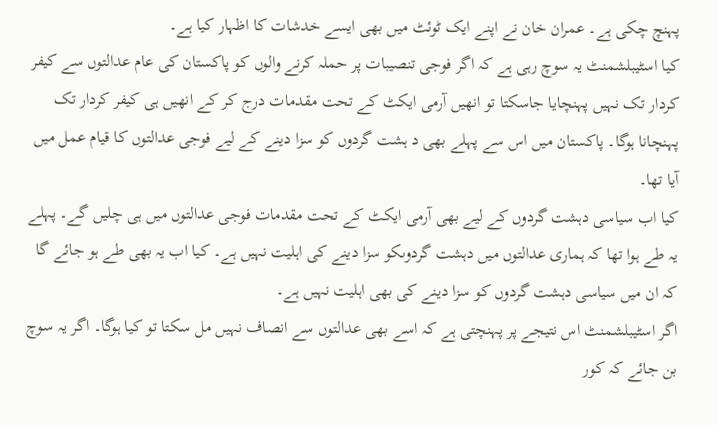پہنچ چکی ہے۔ عمران خان نے اپنے ایک ٹوئٹ میں بھی ایسے خدشات کا اظہار کیا ہے۔
کیا اسٹیبلشمنٹ یہ سوچ رہی ہے کہ اگر فوجی تنصیبات پر حملہ کرنے والوں کو پاکستان کی عام عدالتوں سے کیفر کردار تک نہیں پہنچایا جاسکتا تو انھیں آرمی ایکٹ کے تحت مقدمات درج کر کے انھیں ہی کیفر کردار تک پہنچانا ہوگا۔ پاکستان میں اس سے پہلے بھی د ہشت گردوں کو سزا دینے کے لیے فوجی عدالتوں کا قیام عمل میں آیا تھا۔
کیا اب سیاسی دہشت گردوں کے لیے بھی آرمی ایکٹ کے تحت مقدمات فوجی عدالتوں میں ہی چلیں گے۔ پہلے یہ طے ہوا تھا کہ ہماری عدالتوں میں دہشت گردوںکو سزا دینے کی اہلیت نہیں ہے۔ کیا اب یہ بھی طے ہو جائے گا کہ ان میں سیاسی دہشت گردوں کو سزا دینے کی بھی اہلیت نہیں ہے۔
اگر اسٹیبلشمنٹ اس نتیجے پر پہنچتی ہے کہ اسے بھی عدالتوں سے انصاف نہیں مل سکتا تو کیا ہوگا۔ اگر یہ سوچ بن جائے کہ کور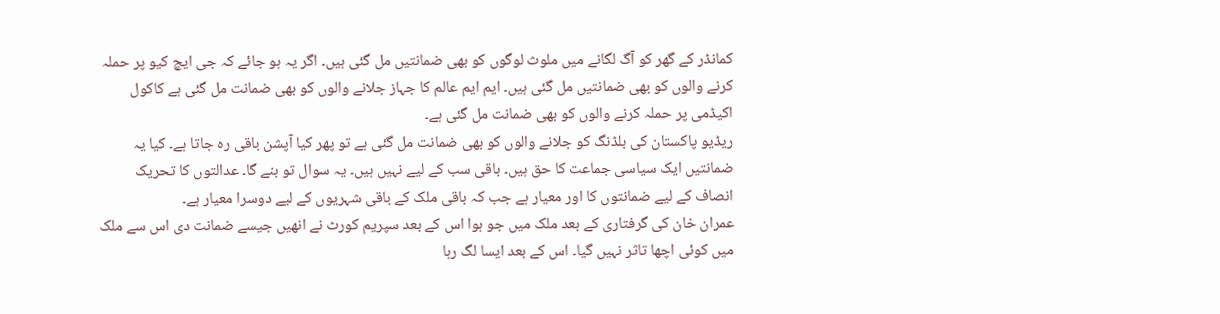کمانڈر کے گھر کو آگ لگانے میں ملوث لوگوں کو بھی ضمانتیں مل گئی ہیں۔ اگر یہ ہو جائے کہ جی ایچ کیو پر حملہ کرنے والوں کو بھی ضمانتیں مل گئی ہیں۔ ایم ایم عالم کا جہاز جلانے والوں کو بھی ضمانت مل گئی ہے کاکول اکیڈمی پر حملہ کرنے والوں کو بھی ضمانت مل گئی ہے۔
ریڈیو پاکستان کی بلڈنگ کو جلانے والوں کو بھی ضمانت مل گئی ہے تو پھر کیا آپشن باقی رہ جاتا ہے۔ کیا یہ ضمانتیں ایک سیاسی جماعت کا حق ہیں۔ باقی سب کے لیے نہیں ہیں۔ یہ سوال تو بنے گا۔ عدالتوں کا تحریک انصاف کے لیے ضمانتوں کا اور معیار ہے جب کہ باقی ملک کے باقی شہریوں کے لیے دوسرا معیار ہے۔
عمران خان کی گرفتاری کے بعد ملک میں جو ہوا اس کے بعد سپریم کورٹ نے انھیں جیسے ضمانت دی اس سے ملک میں کوئی اچھا تاثر نہیں گیا۔ اس کے بعد ایسا لگ رہا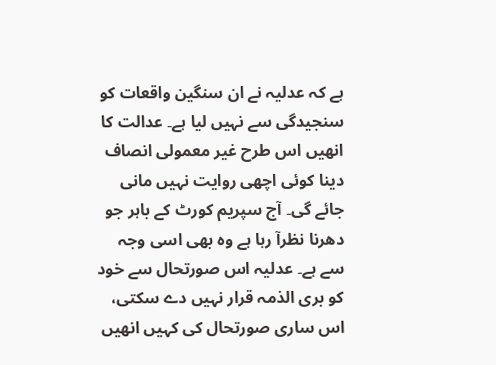ہے کہ عدلیہ نے ان سنگین واقعات کو سنجیدگی سے نہیں لیا ہے۔ عدالت کا انھیں اس طرح غیر معمولی انصاف دینا کوئی اچھی روایت نہیں مانی جائے گی۔ آج سپریم کورٹ کے باہر جو دھرنا نظرآ رہا ہے وہ بھی اسی وجہ سے ہے۔ عدلیہ اس صورتحال سے خود کو بری الذمہ قرار نہیں دے سکتی، اس ساری صورتحال کی کہیں انھیں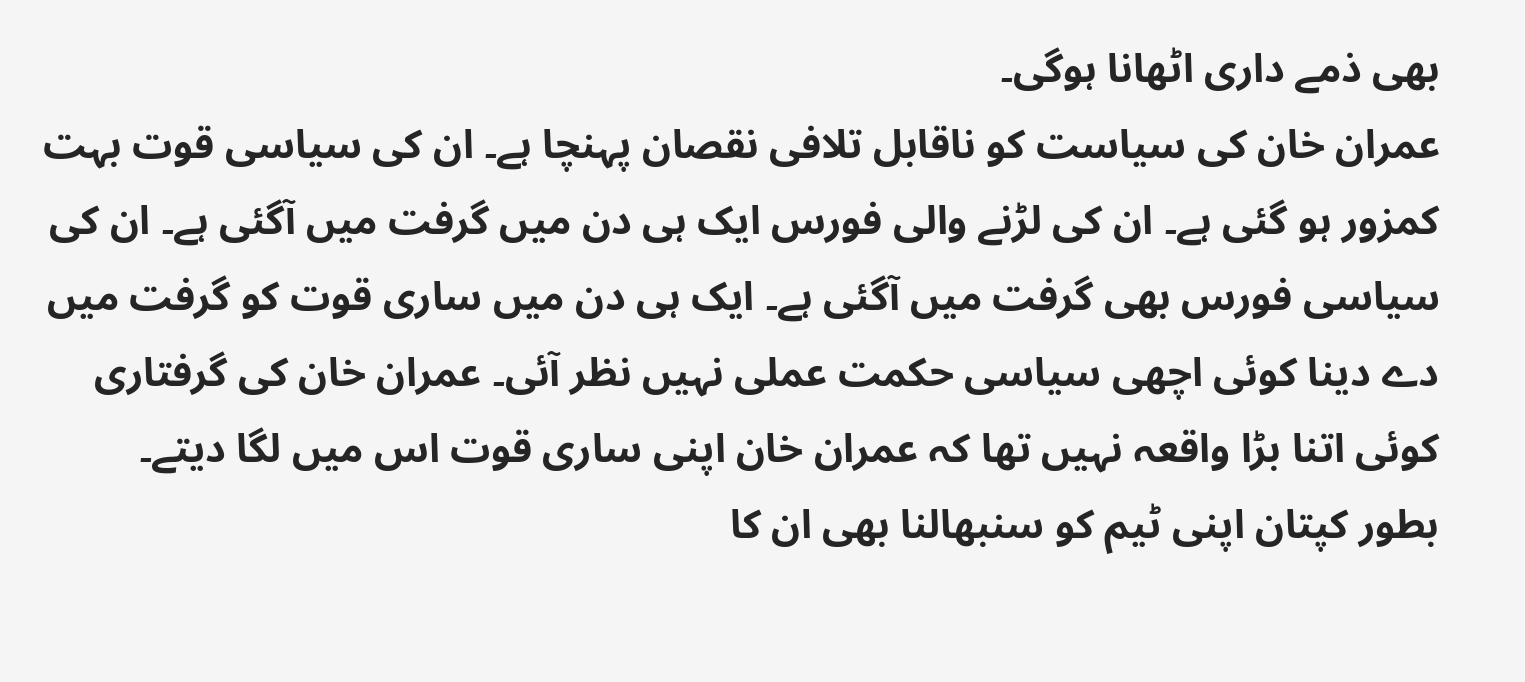بھی ذمے داری اٹھانا ہوگی۔
عمران خان کی سیاست کو ناقابل تلافی نقصان پہنچا ہے۔ ان کی سیاسی قوت بہت کمزور ہو گئی ہے۔ ان کی لڑنے والی فورس ایک ہی دن میں گرفت میں آگئی ہے۔ ان کی سیاسی فورس بھی گرفت میں آگئی ہے۔ ایک ہی دن میں ساری قوت کو گرفت میں دے دینا کوئی اچھی سیاسی حکمت عملی نہیں نظر آئی۔ عمران خان کی گرفتاری کوئی اتنا بڑا واقعہ نہیں تھا کہ عمران خان اپنی ساری قوت اس میں لگا دیتے۔
بطور کپتان اپنی ٹیم کو سنبھالنا بھی ان کا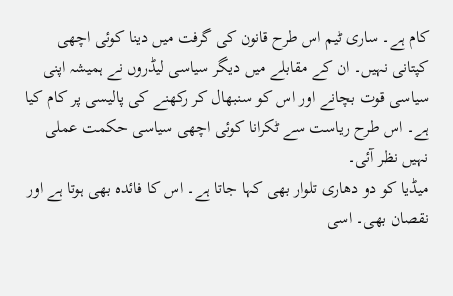کام ہے۔ ساری ٹیم اس طرح قانون کی گرفت میں دینا کوئی اچھی کپتانی نہیں۔ ان کے مقابلے میں دیگر سیاسی لیڈروں نے ہمیشہ اپنی سیاسی قوت بچانے اور اس کو سنبھال کر رکھنے کی پالیسی پر کام کیا ہے۔ اس طرح ریاست سے ٹکرانا کوئی اچھی سیاسی حکمت عملی نہیں نظر آئی۔
میڈیا کو دو دھاری تلوار بھی کہا جاتا ہے۔ اس کا فائدہ بھی ہوتا ہے اور نقصان بھی۔ اسی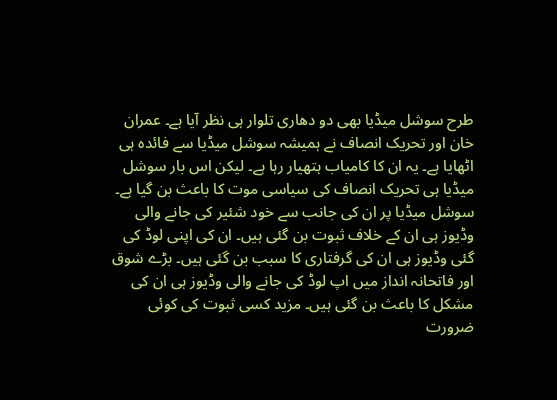طرح سوشل میڈیا بھی دو دھاری تلوار ہی نظر آیا ہے۔ عمران خان اور تحریک انصاف نے ہمیشہ سوشل میڈیا سے فائدہ ہی اٹھایا ہے۔ یہ ان کا کامیاب ہتھیار رہا ہے۔ لیکن اس بار سوشل میڈیا ہی تحریک انصاف کی سیاسی موت کا باعث بن گیا ہے۔
سوشل میڈیا پر ان کی جانب سے خود شئیر کی جانے والی وڈیوز ہی ان کے خلاف ثبوت بن گئی ہیں۔ ان کی اپنی لوڈ کی گئی وڈیوز ہی ان کی گرفتاری کا سبب بن گئی ہیں۔ بڑے شوق اور فاتحانہ انداز میں اپ لوڈ کی جانے والی وڈیوز ہی ان کی مشکل کا باعث بن گئی ہیں۔ مزید کسی ثبوت کی کوئی ضرورت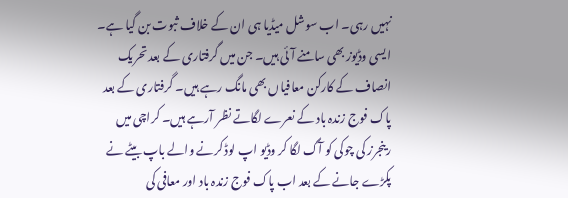نہیں رہی۔ اب سوشل میڈیا ہی ان کے خلاف ثبوت بن گیا ہے۔
ایسی وڈیوز بھی سامنے آئی ہیں۔ جن میں گرفتاری کے بعد تحریک انصاف کے کارکن معافیاں بھی مانگ رہے ہیں۔ گرفتاری کے بعد پاک فوج زندہ باد کے نعرے لگاتے نظر آرہے ہیں۔ کراچی میں رینجرز کی چوکی کو آگ لگا کر وڈیو اپ لوڈ کرنے والے باپ بیٹے نے پکڑے جانے کے بعد اب پاک فوج زندہ باد اور معافی کی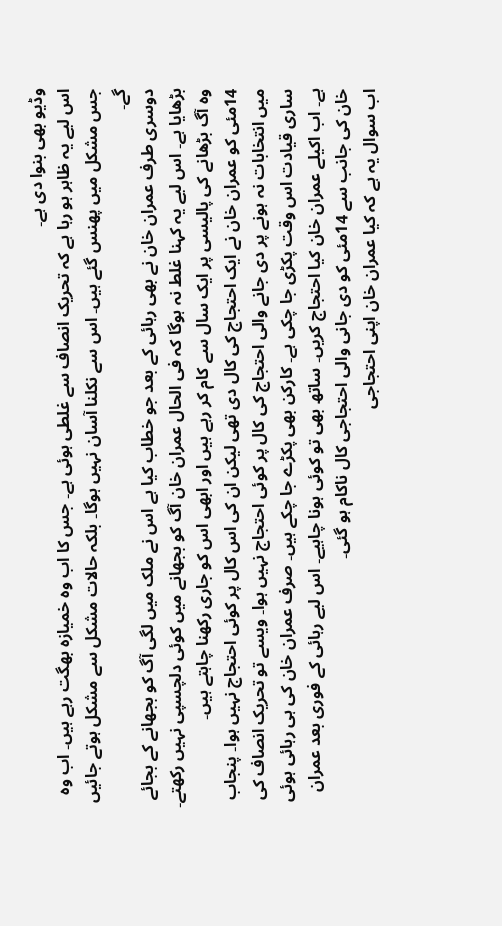وڈیو بھی بنوا دی ہے۔
اس لیے یہ ظاہر ہو رہا ہے کہ تحریک انصاف سے غلطی ہوئی ہے۔ جس کا اب وہ خمیازہ بھگت رہے ہیں۔ اب وہ جس مشکل میں پھنس گئے ہیں۔ اس سے نکلنا آسان نہیں ہوگا۔ بلکہ حالات مشکل سے مشکل ہوتے جائیں گے۔
دوسری طرف عمران خان نے بھی رہائی کے بعد جو خطاب کیا ہے اس نے ملک میں لگی آگ کو بجھانے کے بجائے بڑھایا ہے۔ اس لیے یہ کہنا غلط نہ ہوگا کہ فی الحال عمران خان آگ کو بجھانے میں کوئی دلچسپی نہیں رکھتے۔ وہ آگ بڑھانے کی پالیسی پر ایک سال سے کام کر رہے ہیں اور ابھی اس کو جاری رکھنا چاہتے ہیں۔
14مئی کو عمران خان نے ایک احتجاج کی کال دی تھی لیکن ان کی اس کال پر کوئی احتجاج نہیں ہوا۔ پنجاب میں انتخابات نہ ہونے پر دی جانے والی احتجاج کی کال پر کوئی احتجاج نہیں ہوا۔ ویسے تو تحریک انصاف کی ساری قیادت اس وقت پکڑی جا چکی ہے۔ کارکن بھی پکڑے جا چکے ہیں۔ صرف عمران خان کی ہی رہائی ہوئی ہے۔ اب اکیلے عمران خان کیا احتجاج کریں۔ ساتھ بھی تو کوئی ہونا چاہیے۔ اس لیے رہائی کے فوری بعد عمران خان کی جانب سے 14مئی کو دی جانی والی احتجاجی کال ناکام ہو گئی۔
اب سوال یہ ہے کہ کیا عمران خان اپنی احتجاجی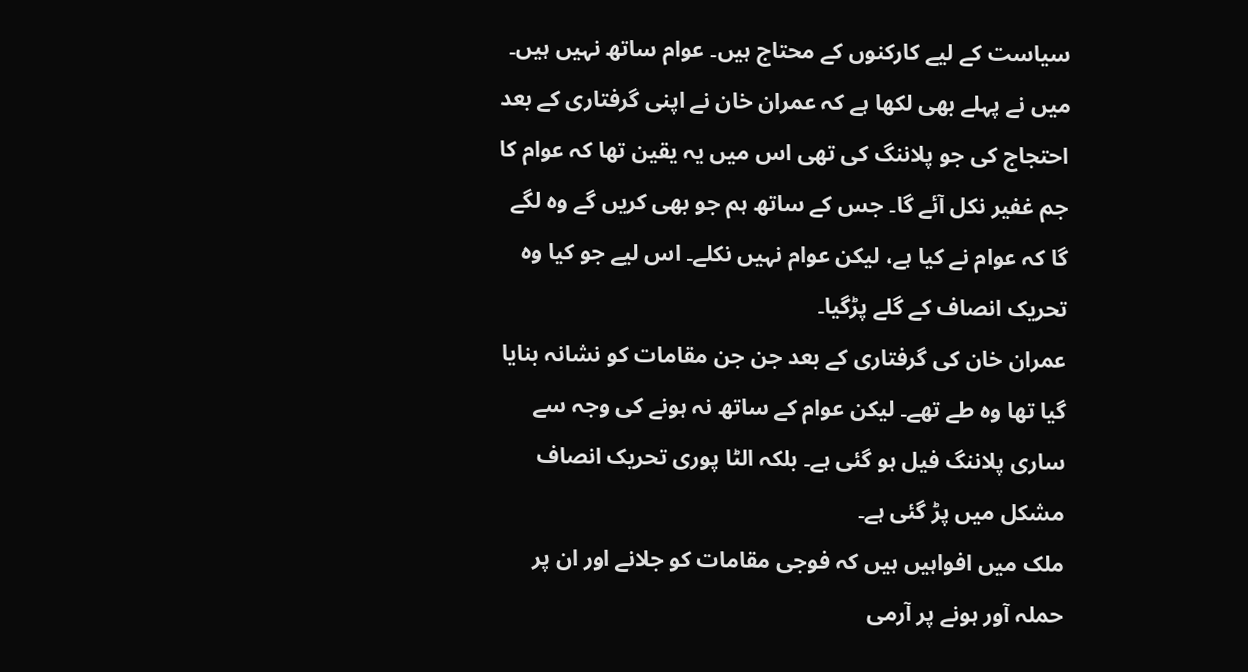سیاست کے لیے کارکنوں کے محتاج ہیں۔ عوام ساتھ نہیں ہیں۔ میں نے پہلے بھی لکھا ہے کہ عمران خان نے اپنی گرفتاری کے بعد احتجاج کی جو پلاننگ کی تھی اس میں یہ یقین تھا کہ عوام کا جم غفیر نکل آئے گا۔ جس کے ساتھ ہم جو بھی کریں گے وہ لگے گا کہ عوام نے کیا ہے، لیکن عوام نہیں نکلے۔ اس لیے جو کیا وہ تحریک انصاف کے گلے پڑگیا۔
عمران خان کی گرفتاری کے بعد جن جن مقامات کو نشانہ بنایا گیا تھا وہ طے تھے۔ لیکن عوام کے ساتھ نہ ہونے کی وجہ سے ساری پلاننگ فیل ہو گئی ہے۔ بلکہ الٹا پوری تحریک انصاف مشکل میں پڑ گئی ہے۔
ملک میں افواہیں ہیں کہ فوجی مقامات کو جلانے اور ان پر حملہ آور ہونے پر آرمی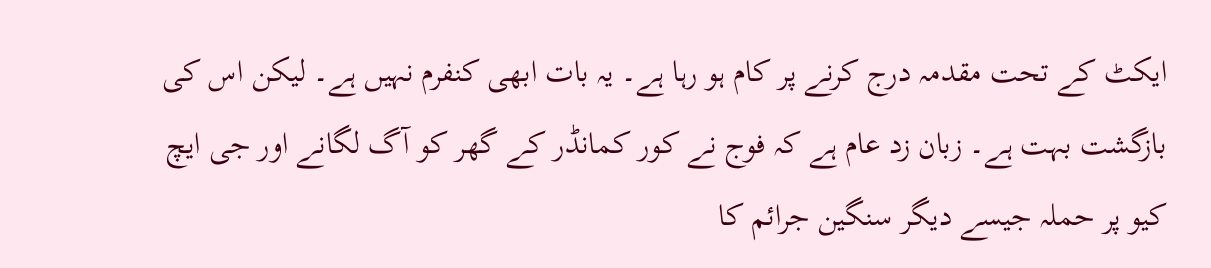ایکٹ کے تحت مقدمہ درج کرنے پر کام ہو رہا ہے۔ یہ بات ابھی کنفرم نہیں ہے۔ لیکن اس کی بازگشت بہت ہے۔ زبان زد عام ہے کہ فوج نے کور کمانڈر کے گھر کو آگ لگانے اور جی ایچ کیو پر حملہ جیسے دیگر سنگین جرائم کا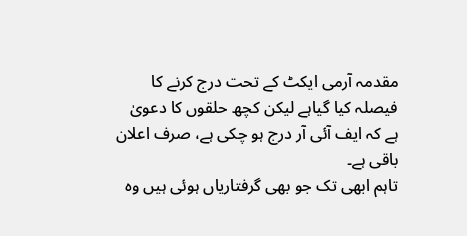مقدمہ آرمی ایکٹ کے تحت درج کرنے کا فیصلہ کیا گیاہے لیکن کچھ حلقوں کا دعویٰ ہے کہ ایف آئی آر درج ہو چکی ہے، صرف اعلان باقی ہے۔
تاہم ابھی تک جو بھی گرفتاریاں ہوئی ہیں وہ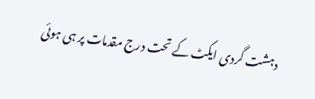دہشت گردی ایکٹ کے تحت درج مقدمات پر ہی ہوئی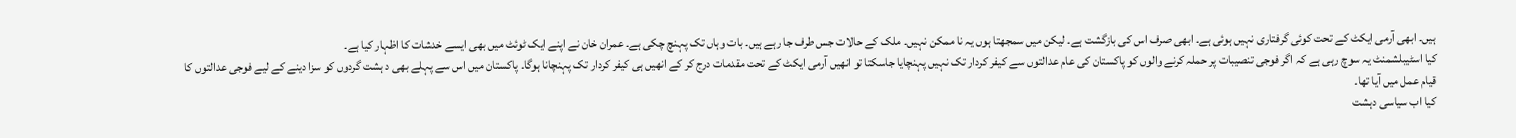ہیں۔ ابھی آرمی ایکٹ کے تحت کوئی گرفتاری نہیں ہوئی ہے۔ ابھی صرف اس کی بازگشت ہے۔ لیکن میں سمجھتا ہوں یہ نا ممکن نہیں۔ ملک کے حالات جس طرف جا رہے ہیں۔ بات وہاں تک پہنچ چکی ہے۔ عمران خان نے اپنے ایک ٹوئٹ میں بھی ایسے خدشات کا اظہار کیا ہے۔
کیا اسٹیبلشمنٹ یہ سوچ رہی ہے کہ اگر فوجی تنصیبات پر حملہ کرنے والوں کو پاکستان کی عام عدالتوں سے کیفر کردار تک نہیں پہنچایا جاسکتا تو انھیں آرمی ایکٹ کے تحت مقدمات درج کر کے انھیں ہی کیفر کردار تک پہنچانا ہوگا۔ پاکستان میں اس سے پہلے بھی د ہشت گردوں کو سزا دینے کے لیے فوجی عدالتوں کا قیام عمل میں آیا تھا۔
کیا اب سیاسی دہشت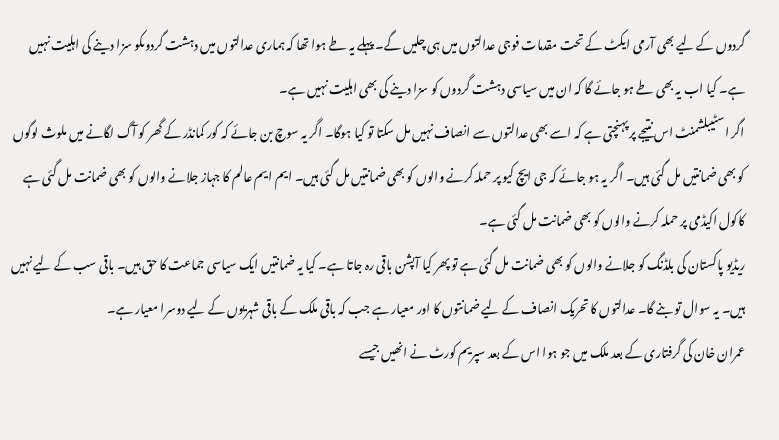گردوں کے لیے بھی آرمی ایکٹ کے تحت مقدمات فوجی عدالتوں میں ہی چلیں گے۔ پہلے یہ طے ہوا تھا کہ ہماری عدالتوں میں دہشت گردوںکو سزا دینے کی اہلیت نہیں ہے۔ کیا اب یہ بھی طے ہو جائے گا کہ ان میں سیاسی دہشت گردوں کو سزا دینے کی بھی اہلیت نہیں ہے۔
اگر اسٹیبلشمنٹ اس نتیجے پر پہنچتی ہے کہ اسے بھی عدالتوں سے انصاف نہیں مل سکتا تو کیا ہوگا۔ اگر یہ سوچ بن جائے کہ کور کمانڈر کے گھر کو آگ لگانے میں ملوث لوگوں کو بھی ضمانتیں مل گئی ہیں۔ اگر یہ ہو جائے کہ جی ایچ کیو پر حملہ کرنے والوں کو بھی ضمانتیں مل گئی ہیں۔ ایم ایم عالم کا جہاز جلانے والوں کو بھی ضمانت مل گئی ہے کاکول اکیڈمی پر حملہ کرنے والوں کو بھی ضمانت مل گئی ہے۔
ریڈیو پاکستان کی بلڈنگ کو جلانے والوں کو بھی ضمانت مل گئی ہے تو پھر کیا آپشن باقی رہ جاتا ہے۔ کیا یہ ضمانتیں ایک سیاسی جماعت کا حق ہیں۔ باقی سب کے لیے نہیں ہیں۔ یہ سوال تو بنے گا۔ عدالتوں کا تحریک انصاف کے لیے ضمانتوں کا اور معیار ہے جب کہ باقی ملک کے باقی شہریوں کے لیے دوسرا معیار ہے۔
عمران خان کی گرفتاری کے بعد ملک میں جو ہوا اس کے بعد سپریم کورٹ نے انھیں جیسے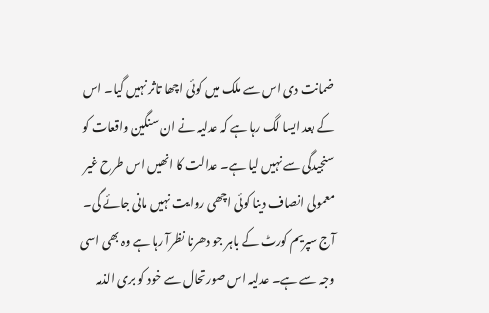ضمانت دی اس سے ملک میں کوئی اچھا تاثر نہیں گیا۔ اس کے بعد ایسا لگ رہا ہے کہ عدلیہ نے ان سنگین واقعات کو سنجیدگی سے نہیں لیا ہے۔ عدالت کا انھیں اس طرح غیر معمولی انصاف دینا کوئی اچھی روایت نہیں مانی جائے گی۔ آج سپریم کورٹ کے باہر جو دھرنا نظرآ رہا ہے وہ بھی اسی وجہ سے ہے۔ عدلیہ اس صورتحال سے خود کو بری الذمہ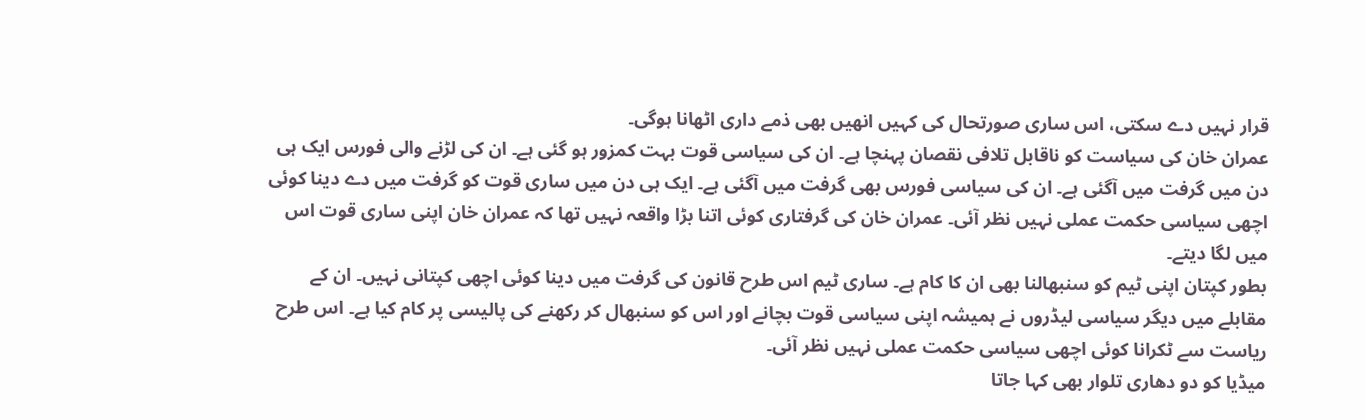قرار نہیں دے سکتی، اس ساری صورتحال کی کہیں انھیں بھی ذمے داری اٹھانا ہوگی۔
عمران خان کی سیاست کو ناقابل تلافی نقصان پہنچا ہے۔ ان کی سیاسی قوت بہت کمزور ہو گئی ہے۔ ان کی لڑنے والی فورس ایک ہی دن میں گرفت میں آگئی ہے۔ ان کی سیاسی فورس بھی گرفت میں آگئی ہے۔ ایک ہی دن میں ساری قوت کو گرفت میں دے دینا کوئی اچھی سیاسی حکمت عملی نہیں نظر آئی۔ عمران خان کی گرفتاری کوئی اتنا بڑا واقعہ نہیں تھا کہ عمران خان اپنی ساری قوت اس میں لگا دیتے۔
بطور کپتان اپنی ٹیم کو سنبھالنا بھی ان کا کام ہے۔ ساری ٹیم اس طرح قانون کی گرفت میں دینا کوئی اچھی کپتانی نہیں۔ ان کے مقابلے میں دیگر سیاسی لیڈروں نے ہمیشہ اپنی سیاسی قوت بچانے اور اس کو سنبھال کر رکھنے کی پالیسی پر کام کیا ہے۔ اس طرح ریاست سے ٹکرانا کوئی اچھی سیاسی حکمت عملی نہیں نظر آئی۔
میڈیا کو دو دھاری تلوار بھی کہا جاتا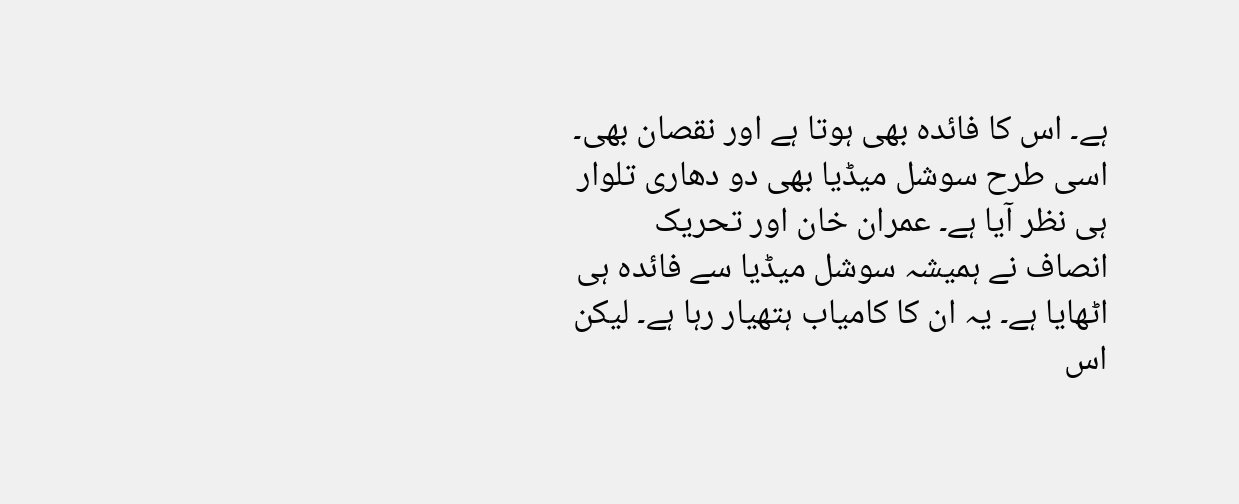ہے۔ اس کا فائدہ بھی ہوتا ہے اور نقصان بھی۔ اسی طرح سوشل میڈیا بھی دو دھاری تلوار ہی نظر آیا ہے۔ عمران خان اور تحریک انصاف نے ہمیشہ سوشل میڈیا سے فائدہ ہی اٹھایا ہے۔ یہ ان کا کامیاب ہتھیار رہا ہے۔ لیکن اس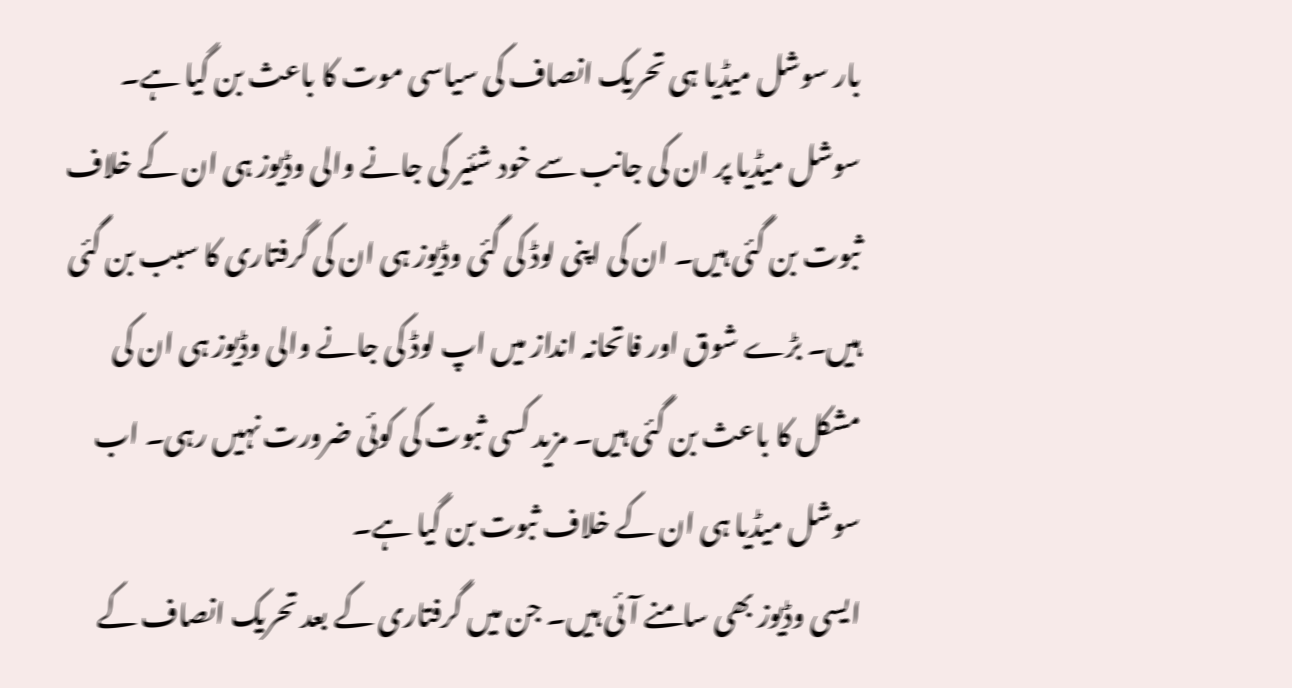بار سوشل میڈیا ہی تحریک انصاف کی سیاسی موت کا باعث بن گیا ہے۔
سوشل میڈیا پر ان کی جانب سے خود شئیر کی جانے والی وڈیوز ہی ان کے خلاف ثبوت بن گئی ہیں۔ ان کی اپنی لوڈ کی گئی وڈیوز ہی ان کی گرفتاری کا سبب بن گئی ہیں۔ بڑے شوق اور فاتحانہ انداز میں اپ لوڈ کی جانے والی وڈیوز ہی ان کی مشکل کا باعث بن گئی ہیں۔ مزید کسی ثبوت کی کوئی ضرورت نہیں رہی۔ اب سوشل میڈیا ہی ان کے خلاف ثبوت بن گیا ہے۔
ایسی وڈیوز بھی سامنے آئی ہیں۔ جن میں گرفتاری کے بعد تحریک انصاف کے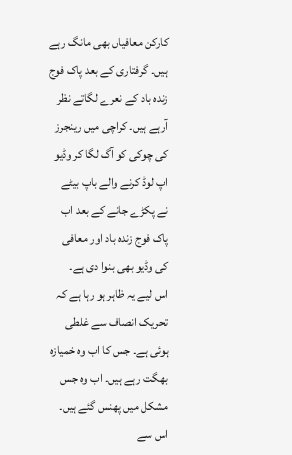کارکن معافیاں بھی مانگ رہے ہیں۔ گرفتاری کے بعد پاک فوج زندہ باد کے نعرے لگاتے نظر آرہے ہیں۔ کراچی میں رینجرز کی چوکی کو آگ لگا کر وڈیو اپ لوڈ کرنے والے باپ بیٹے نے پکڑے جانے کے بعد اب پاک فوج زندہ باد اور معافی کی وڈیو بھی بنوا دی ہے۔
اس لیے یہ ظاہر ہو رہا ہے کہ تحریک انصاف سے غلطی ہوئی ہے۔ جس کا اب وہ خمیازہ بھگت رہے ہیں۔ اب وہ جس مشکل میں پھنس گئے ہیں۔ اس سے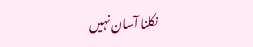نکلنا آسان نہیں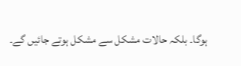ہوگا۔ بلکہ حالات مشکل سے مشکل ہوتے جائیں گے۔